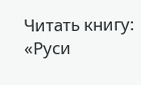Читать книгу: «Руси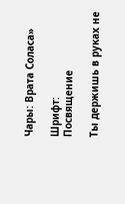Чары: Врата Соласа»

Шрифт:
Посвящение

Ты держишь в руках не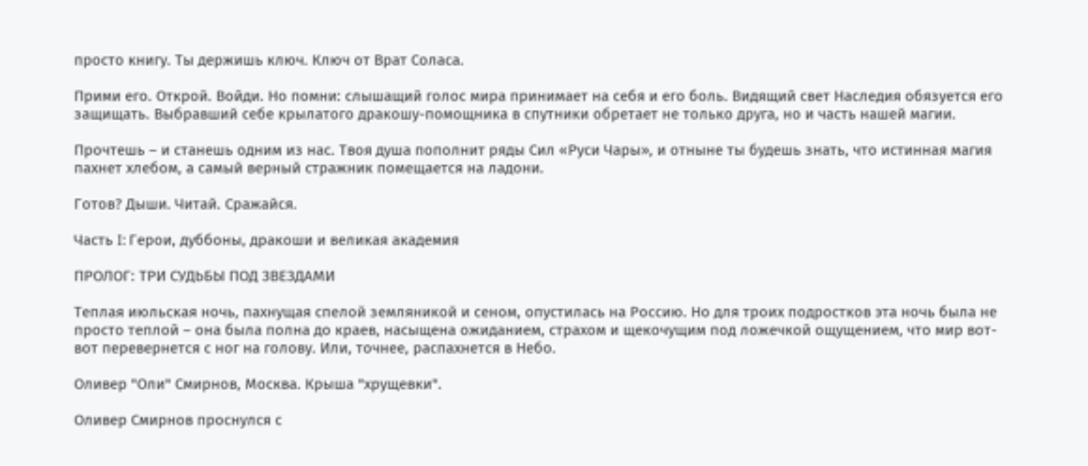просто книгу. Ты держишь ключ. Ключ от Врат Соласа.

Прими его. Открой. Войди. Но помни: слышащий голос мира принимает на себя и его боль. Видящий свет Наследия обязуется его защищать. Выбравший себе крылатого дракошу-помощника в спутники обретает не только друга, но и часть нашей магии.

Прочтешь – и станешь одним из нас. Твоя душа пополнит ряды Сил «Руси Чары», и отныне ты будешь знать, что истинная магия пахнет хлебом, а самый верный стражник помещается на ладони.

Готов? Дыши. Читай. Сражайся.

Часть I: Герои, дуббоны, дракоши и великая академия

ПРОЛОГ: ТРИ СУДЬБЫ ПОД ЗВЕЗДАМИ

Теплая июльская ночь, пахнущая спелой земляникой и сеном, опустилась на Россию. Но для троих подростков эта ночь была не просто теплой – она была полна до краев, насыщена ожиданием, страхом и щекочущим под ложечкой ощущением, что мир вот-вот перевернется с ног на голову. Или, точнее, распахнется в Небо.

Оливер "Оли" Смирнов, Москва. Крыша "хрущевки".

Оливер Смирнов проснулся с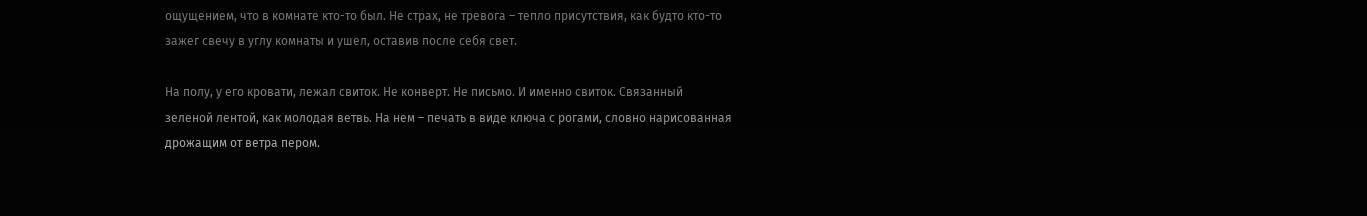ощущением, что в комнате кто-то был. Не страх, не тревога – тепло присутствия, как будто кто-то зажег свечу в углу комнаты и ушел, оставив после себя свет.

На полу, у его кровати, лежал свиток. Не конверт. Не письмо. И именно свиток. Связанный зеленой лентой, как молодая ветвь. На нем – печать в виде ключа с рогами, словно нарисованная дрожащим от ветра пером.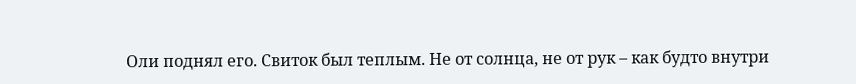Оли поднял его. Свиток был теплым. Не от солнца, не от рук – как будто внутри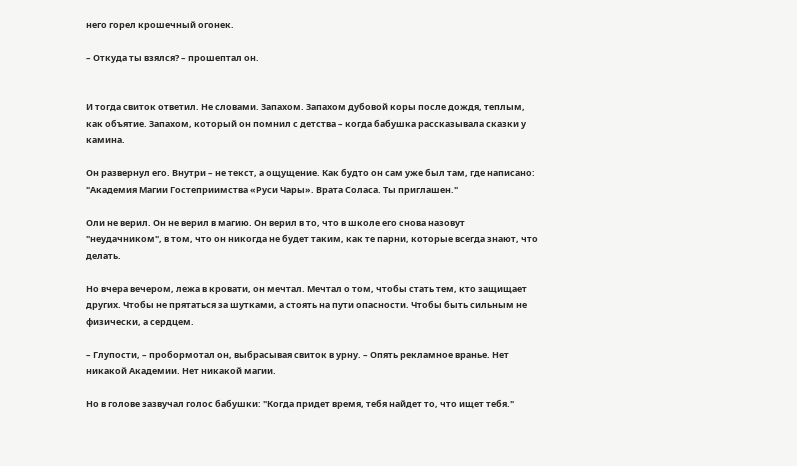него горел крошечный огонек.

– Откуда ты взялся? – прошептал он.


И тогда свиток ответил. Не словами. Запахом. Запахом дубовой коры после дождя, теплым, как объятие. Запахом, который он помнил с детства – когда бабушка рассказывала сказки у камина.

Он развернул его. Внутри – не текст, а ощущение. Как будто он сам уже был там, где написано: "Академия Магии Гостеприимства «Руси Чары». Врата Соласа. Ты приглашен."

Оли не верил. Он не верил в магию. Он верил в то, что в школе его снова назовут "неудачником", в том, что он никогда не будет таким, как те парни, которые всегда знают, что делать.

Но вчера вечером, лежа в кровати, он мечтал. Мечтал о том, чтобы стать тем, кто защищает других. Чтобы не прятаться за шутками, а стоять на пути опасности. Чтобы быть сильным не физически, а сердцем.

– Глупости, – пробормотал он, выбрасывая свиток в урну. – Опять рекламное вранье. Нет никакой Академии. Нет никакой магии.

Но в голове зазвучал голос бабушки: "Когда придет время, тебя найдет то, что ищет тебя."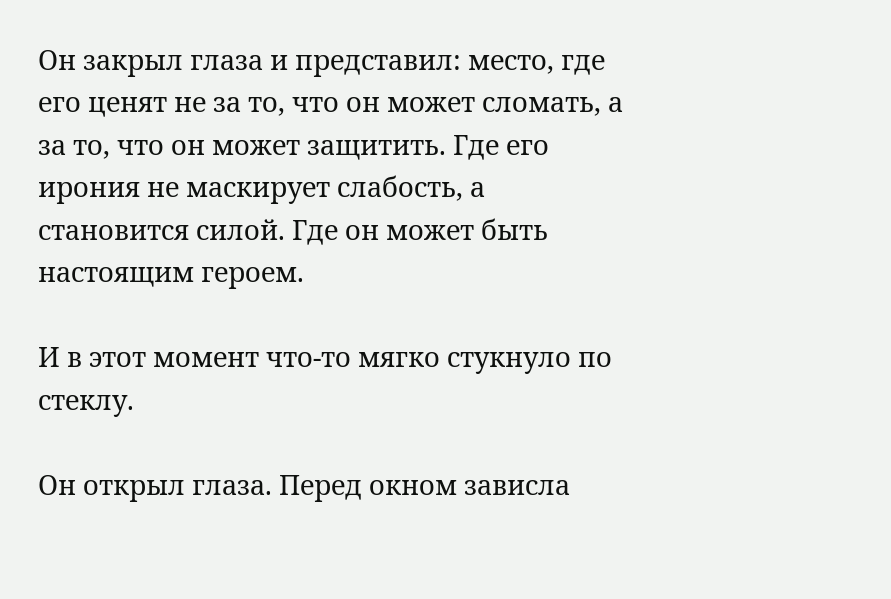Он закрыл глаза и представил: место, где его ценят не за то, что он может сломать, а за то, что он может защитить. Где его ирония не маскирует слабость, а становится силой. Где он может быть настоящим героем.

И в этот момент что-то мягко стукнуло по стеклу.

Он открыл глаза. Перед окном зависла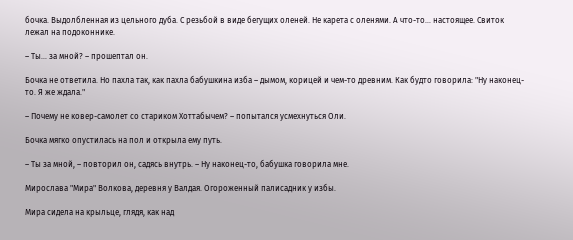бочка. Выдолбленная из цельного дуба. С резьбой в виде бегущих оленей. Не карета с оленями. А что-то… настоящее. Свиток лежал на подоконнике.

– Ты… за мной? – прошептал он.

Бочка не ответила. Но пахла так, как пахла бабушкина изба – дымом, корицей и чем-то древним. Как будто говорила: "Ну наконец-то. Я же ждала."

– Почему не ковер-самолет со стариком Хоттабычем? – попытался усмехнуться Оли.

Бочка мягко опустилась на пол и открыла ему путь.

– Ты за мной, – повторил он, садясь внутрь. – Ну наконец-то, бабушка говорила мне.

Мирослава "Мира" Волкова, деревня у Валдая. Огороженный палисадник у избы.

Мира сидела на крыльце, глядя, как над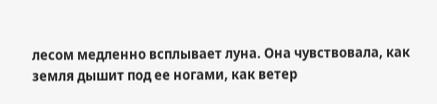лесом медленно всплывает луна. Она чувствовала, как земля дышит под ее ногами, как ветер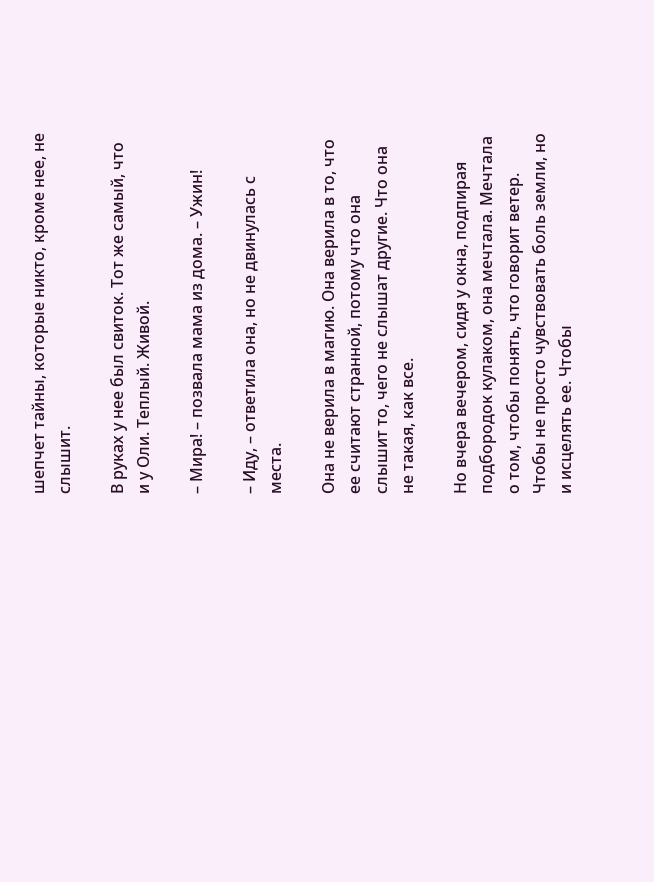шепчет тайны, которые никто, кроме нее, не слышит.

В руках у нее был свиток. Тот же самый, что и у Оли. Теплый. Живой.

– Мира! – позвала мама из дома. – Ужин!

– Иду, – ответила она, но не двинулась с места.

Она не верила в магию. Она верила в то, что ее считают странной, потому что она слышит то, чего не слышат другие. Что она не такая, как все.

Но вчера вечером, сидя у окна, подпирая подбородок кулаком, она мечтала. Мечтала о том, чтобы понять, что говорит ветер. Чтобы не просто чувствовать боль земли, но и исцелять ее. Чтобы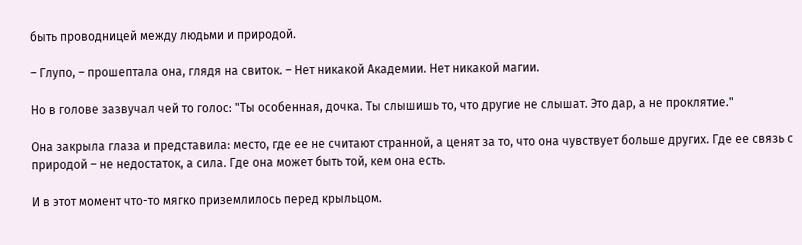быть проводницей между людьми и природой.

– Глупо, – прошептала она, глядя на свиток. – Нет никакой Академии. Нет никакой магии.

Но в голове зазвучал чей то голос: "Ты особенная, дочка. Ты слышишь то, что другие не слышат. Это дар, а не проклятие."

Она закрыла глаза и представила: место, где ее не считают странной, а ценят за то, что она чувствует больше других. Где ее связь с природой – не недостаток, а сила. Где она может быть той, кем она есть.

И в этот момент что-то мягко приземлилось перед крыльцом.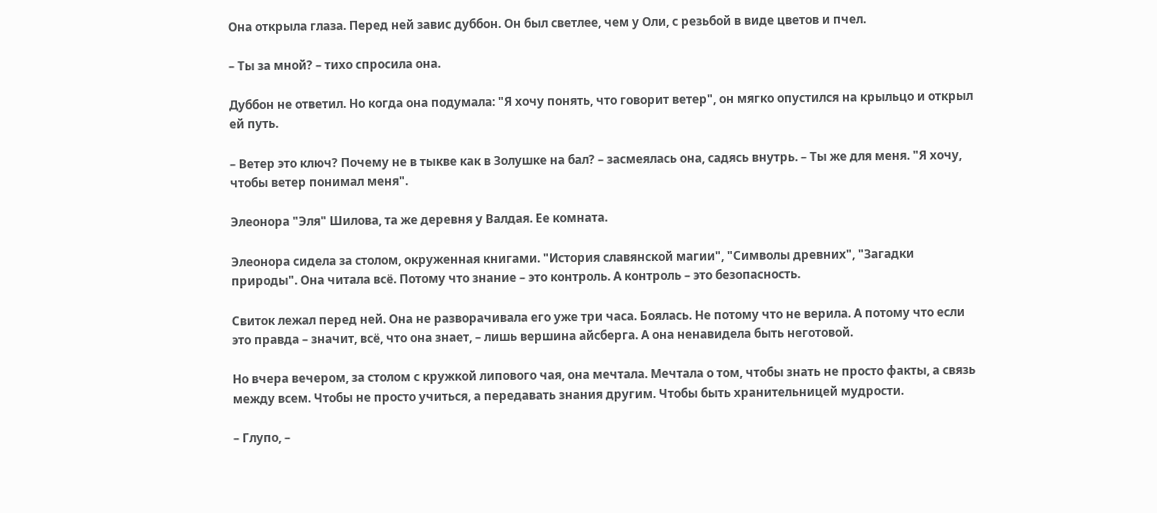Она открыла глаза. Перед ней завис дуббон. Он был светлее, чем у Оли, с резьбой в виде цветов и пчел.

– Ты за мной? – тихо спросила она.

Дуббон не ответил. Но когда она подумала: "Я хочу понять, что говорит ветер", он мягко опустился на крыльцо и открыл ей путь.

– Ветер это ключ? Почему не в тыкве как в Золушке на бал? – засмеялась она, садясь внутрь. – Ты же для меня. "Я хочу, чтобы ветер понимал меня".

Элеонора "Эля" Шилова, та же деревня у Валдая. Ее комната.

Элеонора сидела за столом, окруженная книгами. "История славянской магии", "Символы древних", "Загадки природы". Она читала всё. Потому что знание – это контроль. А контроль – это безопасность.

Свиток лежал перед ней. Она не разворачивала его уже три часа. Боялась. Не потому что не верила. А потому что если это правда – значит, всё, что она знает, – лишь вершина айсберга. А она ненавидела быть неготовой.

Но вчера вечером, за столом с кружкой липового чая, она мечтала. Мечтала о том, чтобы знать не просто факты, а связь между всем. Чтобы не просто учиться, а передавать знания другим. Чтобы быть хранительницей мудрости.

– Глупо, –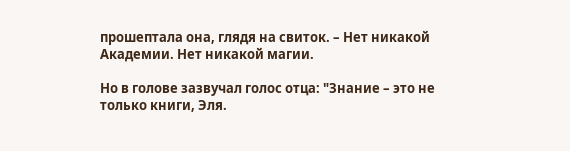прошептала она, глядя на свиток. – Нет никакой Академии. Нет никакой магии.

Но в голове зазвучал голос отца: "Знание – это не только книги, Эля.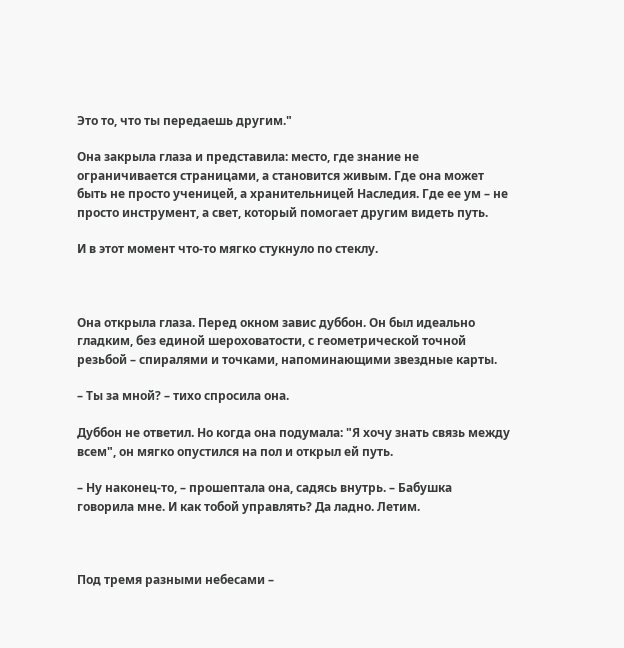Это то, что ты передаешь другим."

Она закрыла глаза и представила: место, где знание не ограничивается страницами, а становится живым. Где она может быть не просто ученицей, а хранительницей Наследия. Где ее ум – не просто инструмент, а свет, который помогает другим видеть путь.

И в этот момент что-то мягко стукнуло по стеклу.



Она открыла глаза. Перед окном завис дуббон. Он был идеально гладким, без единой шероховатости, с геометрической точной резьбой – спиралями и точками, напоминающими звездные карты.

– Ты за мной? – тихо спросила она.

Дуббон не ответил. Но когда она подумала: "Я хочу знать связь между всем", он мягко опустился на пол и открыл ей путь.

– Ну наконец-то, – прошептала она, садясь внутрь. – Бабушка говорила мне. И как тобой управлять? Да ладно. Летим.



Под тремя разными небесами –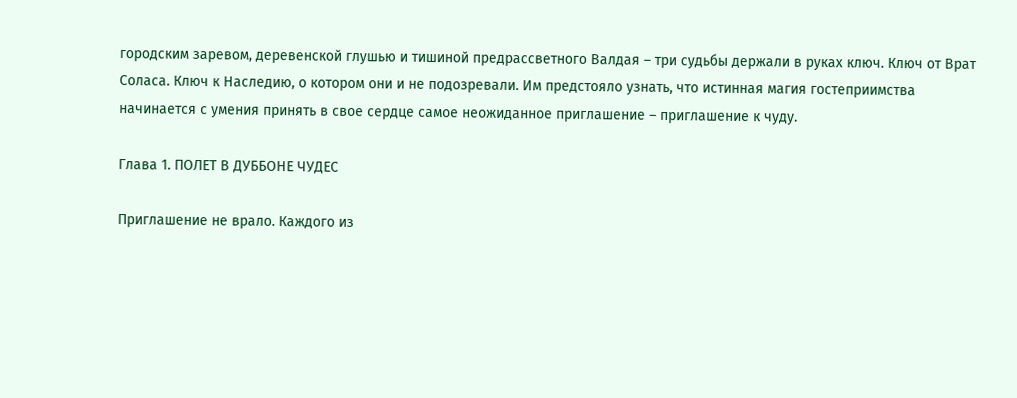городским заревом, деревенской глушью и тишиной предрассветного Валдая – три судьбы держали в руках ключ. Ключ от Врат Соласа. Ключ к Наследию, о котором они и не подозревали. Им предстояло узнать, что истинная магия гостеприимства начинается с умения принять в свое сердце самое неожиданное приглашение – приглашение к чуду.

Глава 1. ПОЛЕТ В ДУББОНЕ ЧУДЕС

Приглашение не врало. Каждого из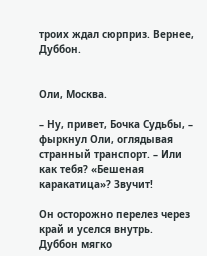троих ждал сюрприз. Вернее, Дуббон.


Оли, Москва.

– Ну, привет, Бочка Судьбы, – фыркнул Оли, оглядывая странный транспорт. – Или как тебя? «Бешеная каракатица»? Звучит!

Он осторожно перелез через край и уселся внутрь. Дуббон мягко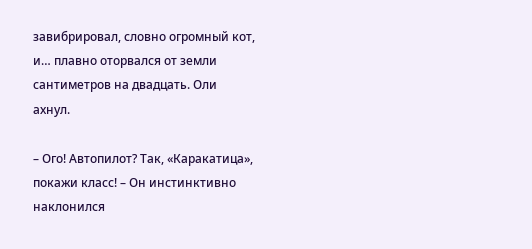завибрировал, словно огромный кот, и… плавно оторвался от земли сантиметров на двадцать. Оли ахнул.

– Ого! Автопилот? Так, «Каракатица», покажи класс! – Он инстинктивно наклонился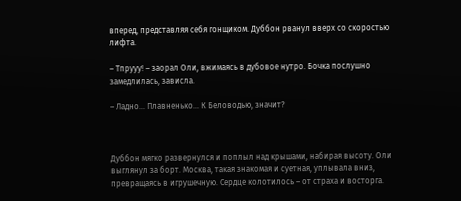вперед, представляя себя гонщиком. Дуббон рванул вверх со скоростью лифта.

– Тпрууу! – заорал Оли, вжимаясь в дубовое нутро. Бочка послушно замедлилась, зависла.

– Ладно… Плавненько… К Беловодью, значит?



Дуббон мягко развернулся и поплыл над крышами, набирая высоту. Оли выглянул за борт. Москва, такая знакомая и суетная, уплывала вниз, превращаясь в игрушечную. Сердце колотилось – от страха и восторга.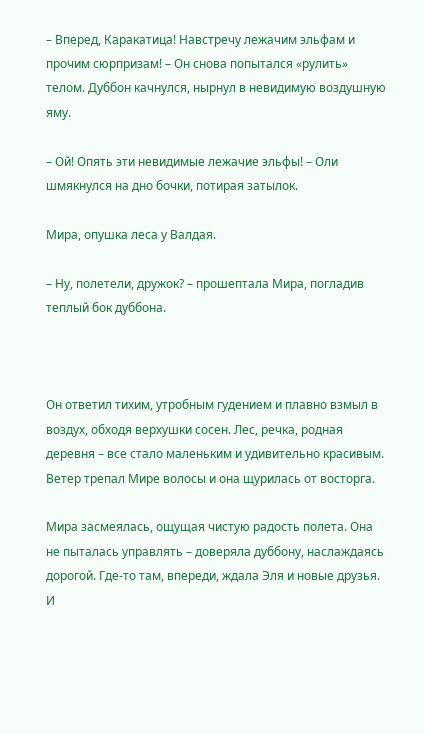– Вперед, Каракатица! Навстречу лежачим эльфам и прочим сюрпризам! – Он снова попытался «рулить» телом. Дуббон качнулся, нырнул в невидимую воздушную яму.

– Ой! Опять эти невидимые лежачие эльфы! – Оли шмякнулся на дно бочки, потирая затылок.

Мира, опушка леса у Валдая.

– Ну, полетели, дружок? – прошептала Мира, погладив теплый бок дуббона.



Он ответил тихим, утробным гудением и плавно взмыл в воздух, обходя верхушки сосен. Лес, речка, родная деревня – все стало маленьким и удивительно красивым. Ветер трепал Мире волосы и она щурилась от восторга.

Мира засмеялась, ощущая чистую радость полета. Она не пыталась управлять – доверяла дуббону, наслаждаясь дорогой. Где-то там, впереди, ждала Эля и новые друзья. И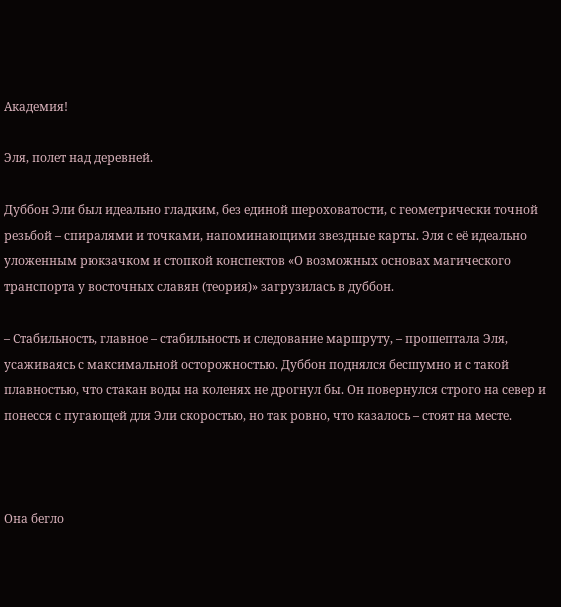Академия!

Эля, полет над деревней.

Дуббон Эли был идеально гладким, без единой шероховатости, с геометрически точной резьбой – спиралями и точками, напоминающими звездные карты. Эля с её идеально уложенным рюкзачком и стопкой конспектов «О возможных основах магического транспорта у восточных славян (теория)» загрузилась в дуббон.

– Стабильность, главное – стабильность и следование маршруту, – прошептала Эля, усаживаясь с максимальной осторожностью. Дуббон поднялся бесшумно и с такой плавностью, что стакан воды на коленях не дрогнул бы. Он повернулся строго на север и понесся с пугающей для Эли скоростью, но так ровно, что казалось – стоят на месте.



Она бегло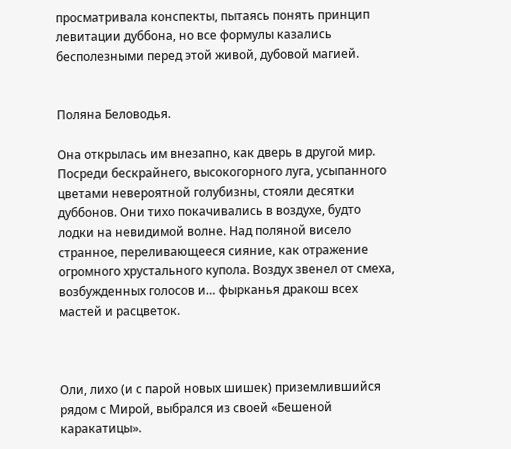просматривала конспекты, пытаясь понять принцип левитации дуббона, но все формулы казались бесполезными перед этой живой, дубовой магией.


Поляна Беловодья.

Она открылась им внезапно, как дверь в другой мир. Посреди бескрайнего, высокогорного луга, усыпанного цветами невероятной голубизны, стояли десятки дуббонов. Они тихо покачивались в воздухе, будто лодки на невидимой волне. Над поляной висело странное, переливающееся сияние, как отражение огромного хрустального купола. Воздух звенел от смеха, возбужденных голосов и… фырканья дракош всех мастей и расцветок.



Оли, лихо (и с парой новых шишек) приземлившийся рядом с Мирой, выбрался из своей «Бешеной каракатицы».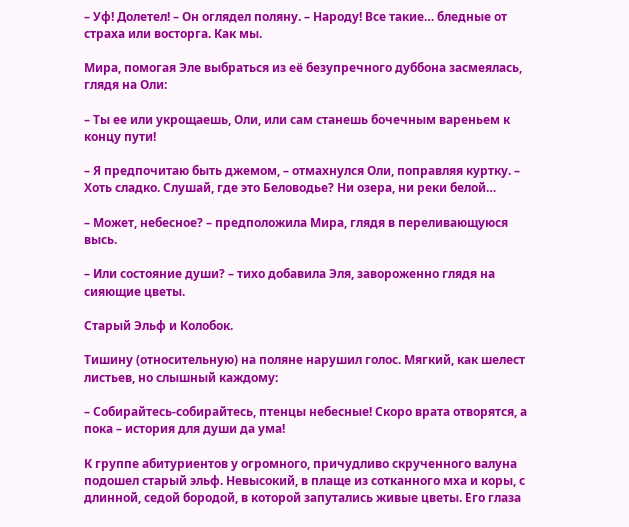– Уф! Долетел! – Он оглядел поляну. – Народу! Все такие… бледные от страха или восторга. Как мы.

Мира, помогая Эле выбраться из её безупречного дуббона засмеялась, глядя на Оли:

– Ты ее или укрощаешь, Оли, или сам станешь бочечным вареньем к концу пути!

– Я предпочитаю быть джемом, – отмахнулся Оли, поправляя куртку. – Хоть сладко. Слушай, где это Беловодье? Ни озера, ни реки белой…

– Может, небесное? – предположила Мира, глядя в переливающуюся высь.

– Или состояние души? – тихо добавила Эля, завороженно глядя на сияющие цветы.

Старый Эльф и Колобок.

Тишину (относительную) на поляне нарушил голос. Мягкий, как шелест листьев, но слышный каждому:

– Собирайтесь-собирайтесь, птенцы небесные! Скоро врата отворятся, а пока – история для души да ума!

К группе абитуриентов у огромного, причудливо скрученного валуна подошел старый эльф. Невысокий, в плаще из сотканного мха и коры, с длинной, седой бородой, в которой запутались живые цветы. Его глаза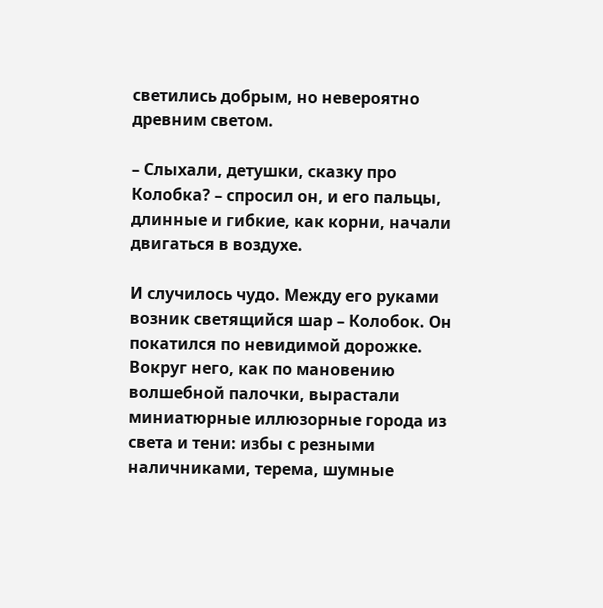светились добрым, но невероятно древним светом.

– Слыхали, детушки, сказку про Колобка? – спросил он, и его пальцы, длинные и гибкие, как корни, начали двигаться в воздухе.

И случилось чудо. Между его руками возник светящийся шар – Колобок. Он покатился по невидимой дорожке. Вокруг него, как по мановению волшебной палочки, вырастали миниатюрные иллюзорные города из света и тени: избы с резными наличниками, терема, шумные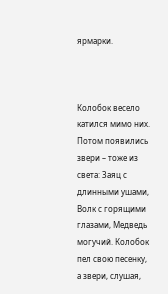ярмарки.



Колобок весело катился мимо них. Потом появились звери – тоже из света: Заяц с длинными ушами, Волк с горящими глазами, Медведь могучий. Колобок пел свою песенку, а звери, слушая,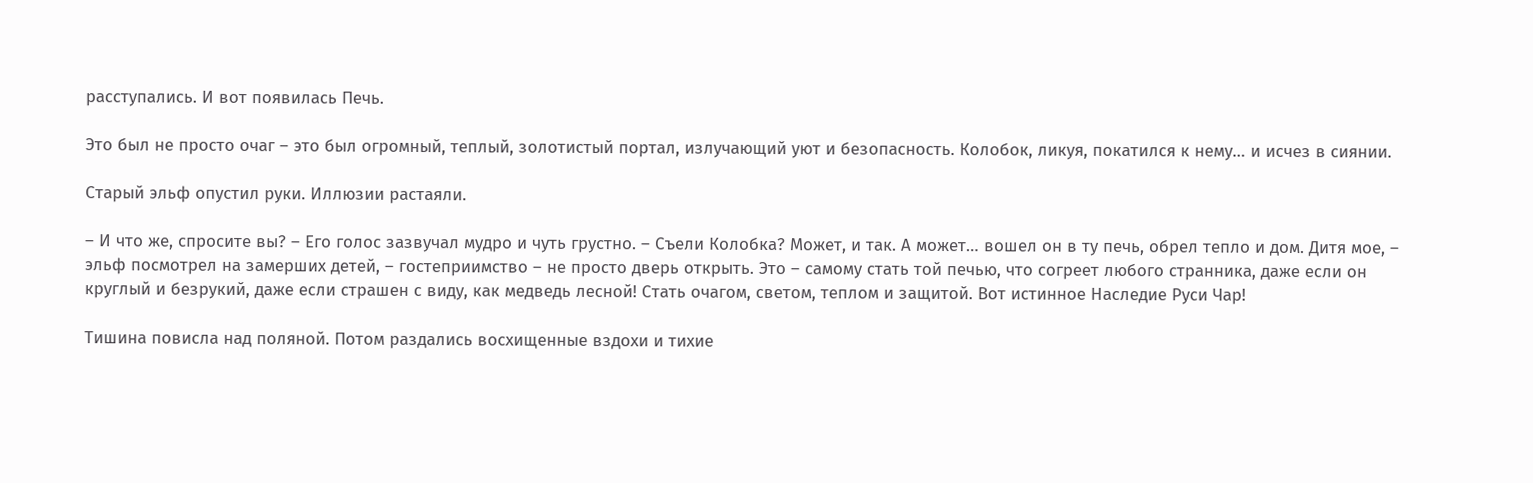расступались. И вот появилась Печь.

Это был не просто очаг – это был огромный, теплый, золотистый портал, излучающий уют и безопасность. Колобок, ликуя, покатился к нему… и исчез в сиянии.

Старый эльф опустил руки. Иллюзии растаяли.

– И что же, спросите вы? – Его голос зазвучал мудро и чуть грустно. – Съели Колобка? Может, и так. А может… вошел он в ту печь, обрел тепло и дом. Дитя мое, – эльф посмотрел на замерших детей, – гостеприимство – не просто дверь открыть. Это – самому стать той печью, что согреет любого странника, даже если он круглый и безрукий, даже если страшен с виду, как медведь лесной! Стать очагом, светом, теплом и защитой. Вот истинное Наследие Руси Чар!

Тишина повисла над поляной. Потом раздались восхищенные вздохи и тихие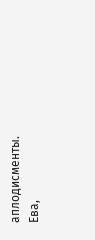аплодисменты. Ева,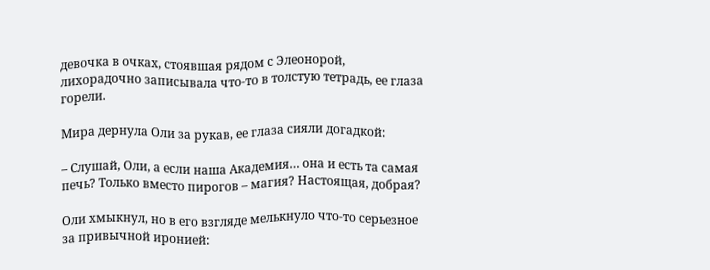девочка в очках, стоявшая рядом с Элеонорой, лихорадочно записывала что-то в толстую тетрадь, ее глаза горели.

Мира дернула Оли за рукав, ее глаза сияли догадкой:

– Слушай, Оли, а если наша Академия… она и есть та самая печь? Только вместо пирогов – магия? Настоящая, добрая?

Оли хмыкнул, но в его взгляде мелькнуло что-то серьезное за привычной иронией: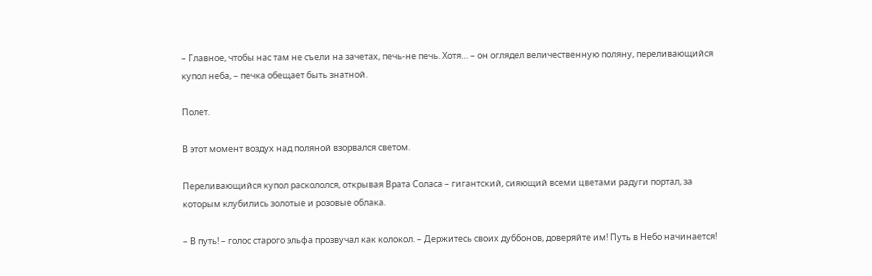– Главное, чтобы нас там не съели на зачетах, печь-не печь. Хотя… – он оглядел величественную поляну, переливающийся купол неба, – печка обещает быть знатной.

Полет.

В этот момент воздух над поляной взорвался светом.

Переливающийся купол раскололся, открывая Врата Соласа – гигантский, сияющий всеми цветами радуги портал, за которым клубились золотые и розовые облака.

– В путь! – голос старого эльфа прозвучал как колокол. – Держитесь своих дуббонов, доверяйте им! Путь в Небо начинается!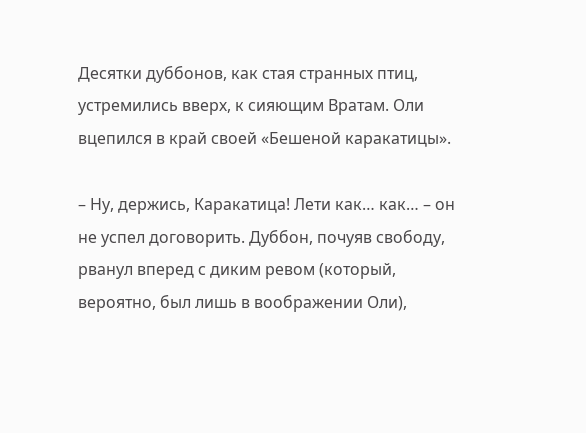Десятки дуббонов, как стая странных птиц, устремились вверх, к сияющим Вратам. Оли вцепился в край своей «Бешеной каракатицы».

– Ну, держись, Каракатица! Лети как… как… – он не успел договорить. Дуббон, почуяв свободу, рванул вперед с диким ревом (который, вероятно, был лишь в воображении Оли),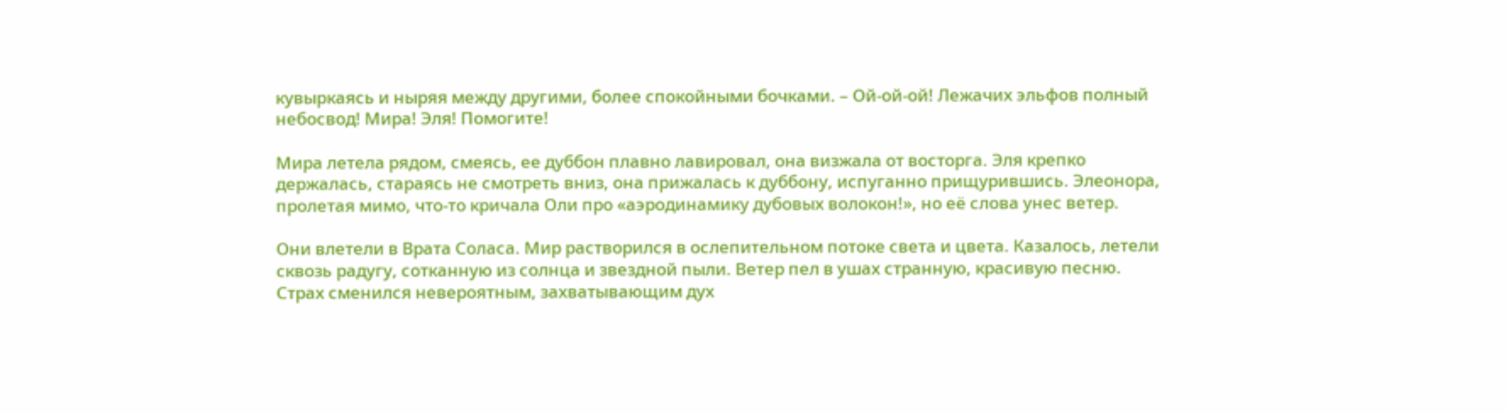кувыркаясь и ныряя между другими, более спокойными бочками. – Ой-ой-ой! Лежачих эльфов полный небосвод! Мира! Эля! Помогите!

Мира летела рядом, смеясь, ее дуббон плавно лавировал, она визжала от восторга. Эля крепко держалась, стараясь не смотреть вниз, она прижалась к дуббону, испуганно прищурившись. Элеонора, пролетая мимо, что-то кричала Оли про «аэродинамику дубовых волокон!», но её слова унес ветер.

Они влетели в Врата Соласа. Мир растворился в ослепительном потоке света и цвета. Казалось, летели сквозь радугу, сотканную из солнца и звездной пыли. Ветер пел в ушах странную, красивую песню. Страх сменился невероятным, захватывающим дух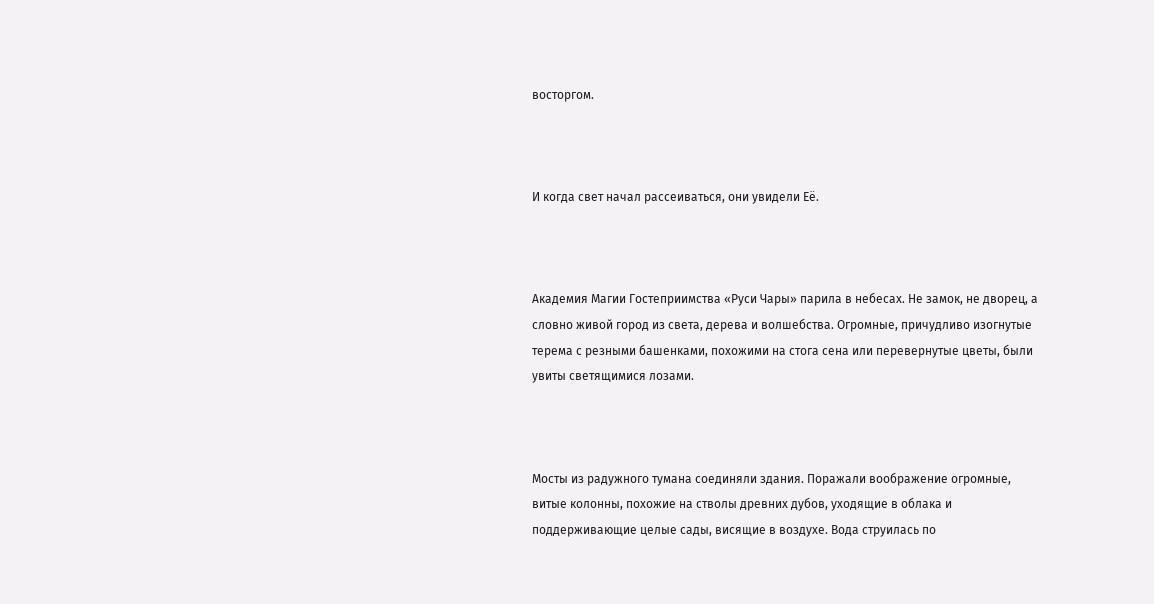восторгом.



И когда свет начал рассеиваться, они увидели Её.



Академия Магии Гостеприимства «Руси Чары» парила в небесах. Не замок, не дворец, а словно живой город из света, дерева и волшебства. Огромные, причудливо изогнутые терема с резными башенками, похожими на стога сена или перевернутые цветы, были увиты светящимися лозами.



Мосты из радужного тумана соединяли здания. Поражали воображение огромные, витые колонны, похожие на стволы древних дубов, уходящие в облака и поддерживающие целые сады, висящие в воздухе. Вода струилась по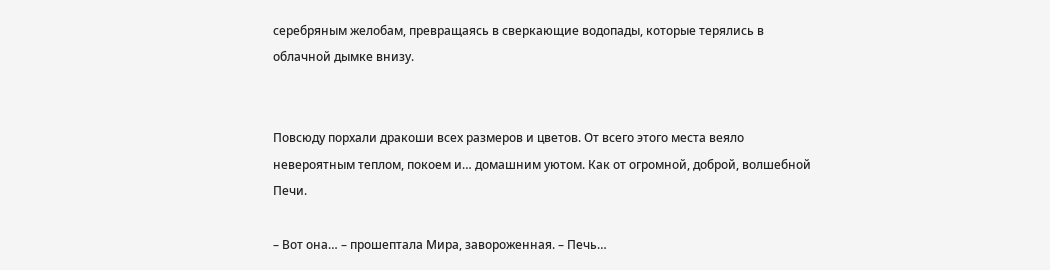серебряным желобам, превращаясь в сверкающие водопады, которые терялись в облачной дымке внизу.


Повсюду порхали дракоши всех размеров и цветов. От всего этого места веяло невероятным теплом, покоем и… домашним уютом. Как от огромной, доброй, волшебной Печи.

– Вот она… – прошептала Мира, завороженная. – Печь…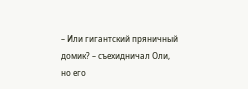– Или гигантский пряничный домик? – съехидничал Оли, но его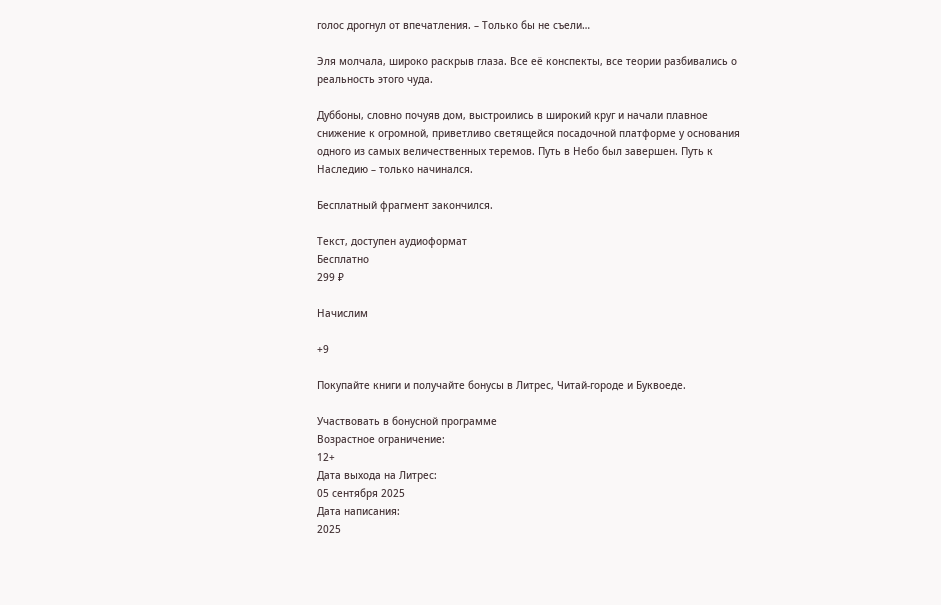голос дрогнул от впечатления. – Только бы не съели…

Эля молчала, широко раскрыв глаза. Все её конспекты, все теории разбивались о реальность этого чуда.

Дуббоны, словно почуяв дом, выстроились в широкий круг и начали плавное снижение к огромной, приветливо светящейся посадочной платформе у основания одного из самых величественных теремов. Путь в Небо был завершен. Путь к Наследию – только начинался.

Бесплатный фрагмент закончился.

Текст, доступен аудиоформат
Бесплатно
299 ₽

Начислим

+9

Покупайте книги и получайте бонусы в Литрес, Читай-городе и Буквоеде.

Участвовать в бонусной программе
Возрастное ограничение:
12+
Дата выхода на Литрес:
05 сентября 2025
Дата написания:
2025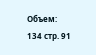Объем:
134 стр. 91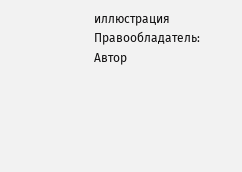иллюстрация
Правообладатель:
Автор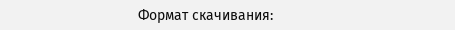Формат скачивания: